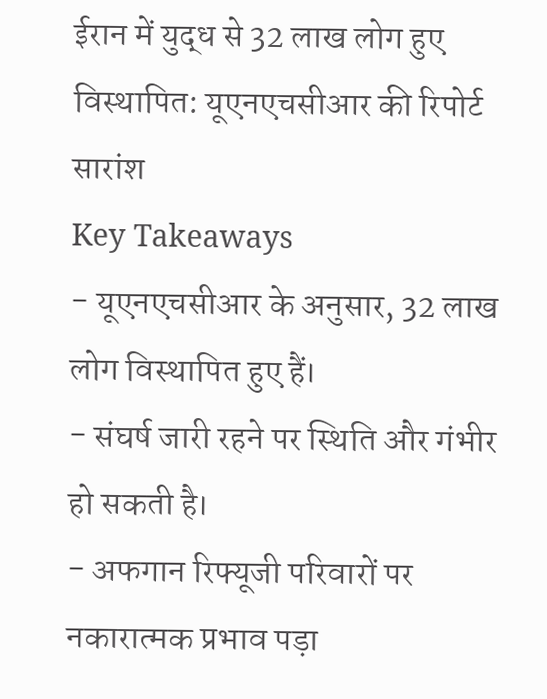ईरान में युद्ध से 32 लाख लोग हुए विस्थापित: यूएनएचसीआर की रिपोर्ट
सारांश
Key Takeaways
- यूएनएचसीआर के अनुसार, 32 लाख लोग विस्थापित हुए हैं।
- संघर्ष जारी रहने पर स्थिति और गंभीर हो सकती है।
- अफगान रिफ्यूजी परिवारों पर नकारात्मक प्रभाव पड़ा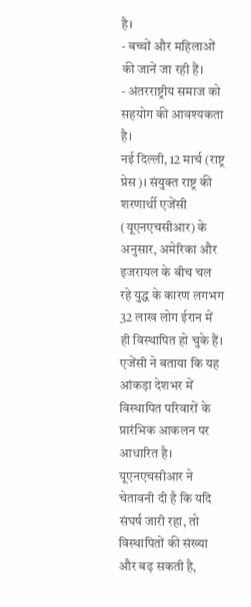है।
- बच्चों और महिलाओं की जानें जा रही हैं।
- अंतरराष्ट्रीय समाज को सहयोग की आवश्यकता है।
नई दिल्ली, 12 मार्च (राष्ट्र प्रेस)। संयुक्त राष्ट्र की शरणार्थी एजेंसी (यूएनएचसीआर) के अनुसार, अमेरिका और इजरायल के बीच चल रहे युद्ध के कारण लगभग 32 लाख लोग ईरान में ही विस्थापित हो चुके हैं।
एजेंसी ने बताया कि यह आंकड़ा देशभर में विस्थापित परिवारों के प्रारंभिक आकलन पर आधारित है। यूएनएचसीआर ने चेतावनी दी है कि यदि संघर्ष जारी रहा, तो विस्थापितों की संख्या और बढ़ सकती है,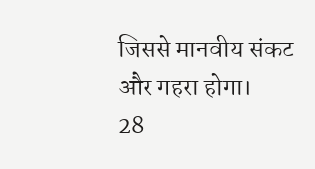जिससे मानवीय संकट और गहरा होगा।
28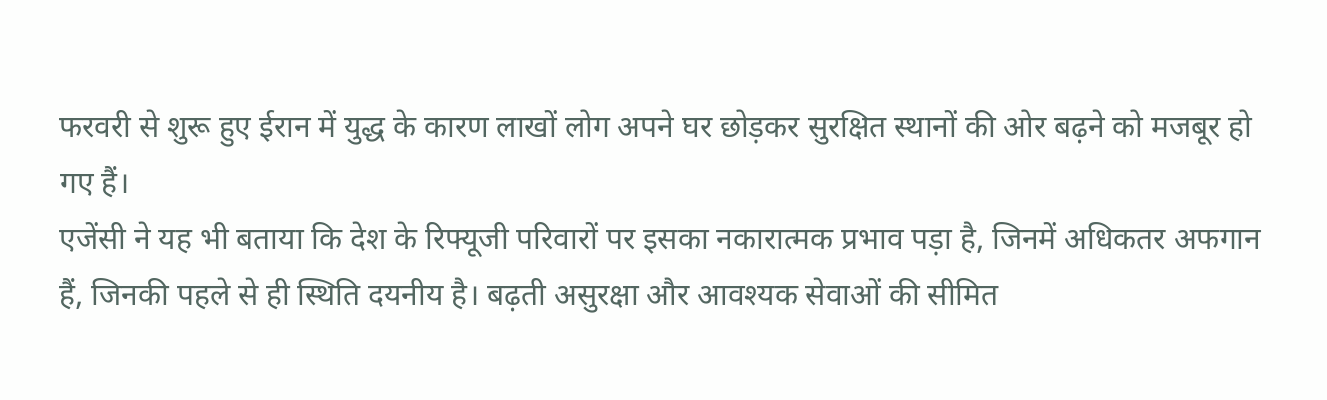फरवरी से शुरू हुए ईरान में युद्ध के कारण लाखों लोग अपने घर छोड़कर सुरक्षित स्थानों की ओर बढ़ने को मजबूर हो गए हैं।
एजेंसी ने यह भी बताया कि देश के रिफ्यूजी परिवारों पर इसका नकारात्मक प्रभाव पड़ा है, जिनमें अधिकतर अफगान हैं, जिनकी पहले से ही स्थिति दयनीय है। बढ़ती असुरक्षा और आवश्यक सेवाओं की सीमित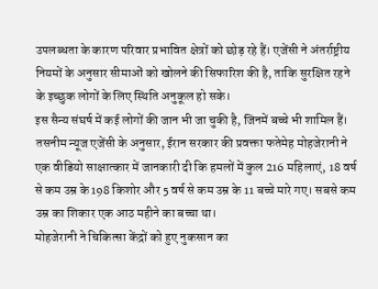उपलब्धता के कारण परिवार प्रभावित क्षेत्रों को छोड़ रहे हैं। एजेंसी ने अंतर्राष्ट्रीय नियमों के अनुसार सीमाओं को खोलने की सिफारिश की है, ताकि सुरक्षित रहने के इच्छुक लोगों के लिए स्थिति अनुकूल हो सके।
इस सैन्य संघर्ष में कई लोगों की जान भी जा चुकी है, जिनमें बच्चे भी शामिल हैं। तसनीम न्यूज एजेंसी के अनुसार, ईरान सरकार की प्रवक्ता फतेमेह मोहजेरानी ने एक वीडियो साक्षात्कार में जानकारी दी कि हमलों में कुल 216 महिलाएं, 18 वर्ष से कम उम्र के 198 किशोर और 5 वर्ष से कम उम्र के 11 बच्चे मारे गए। सबसे कम उम्र का शिकार एक आठ महीने का बच्चा था।
मोहजेरानी ने चिकित्सा केंद्रों को हुए नुकसान का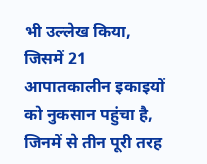भी उल्लेख किया, जिसमें 21 आपातकालीन इकाइयों को नुकसान पहुंचा है, जिनमें से तीन पूरी तरह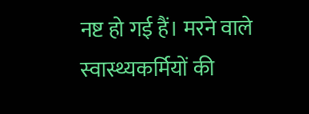नष्ट हो गई हैं। मरने वाले स्वास्थ्यकर्मियों की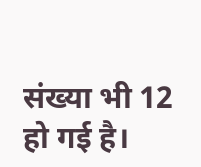संख्या भी 12 हो गई है।